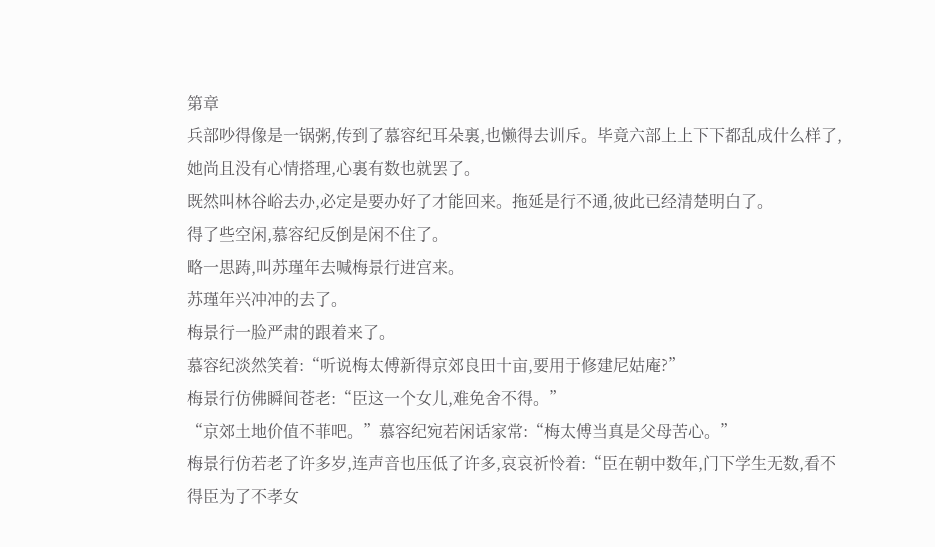第章
兵部吵得像是一锅粥,传到了慕容纪耳朵裏,也懒得去训斥。毕竟六部上上下下都乱成什么样了,她尚且没有心情搭理,心裏有数也就罢了。
既然叫林谷峪去办,必定是要办好了才能回来。拖延是行不通,彼此已经清楚明白了。
得了些空闲,慕容纪反倒是闲不住了。
略一思踌,叫苏瑾年去喊梅景行进宫来。
苏瑾年兴冲冲的去了。
梅景行一脸严肃的跟着来了。
慕容纪淡然笑着:“听说梅太傅新得京郊良田十亩,要用于修建尼姑庵?”
梅景行仿佛瞬间苍老:“臣这一个女儿,难免舍不得。”
“京郊土地价值不菲吧。”慕容纪宛若闲话家常:“梅太傅当真是父母苦心。”
梅景行仿若老了许多岁,连声音也压低了许多,哀哀祈怜着:“臣在朝中数年,门下学生无数,看不得臣为了不孝女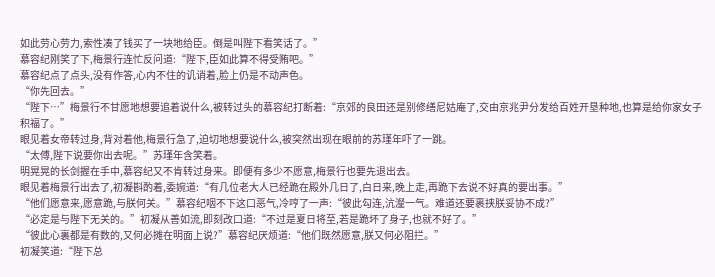如此劳心劳力,索性凑了钱买了一块地给臣。倒是叫陛下看笑话了。”
慕容纪刚笑了下,梅景行连忙反问道:“陛下,臣如此算不得受贿吧。”
慕容纪点了点头,没有作答,心内不住的讥诮着,脸上仍是不动声色。
“你先回去。”
“陛下…”梅景行不甘愿地想要追着说什么,被转过头的慕容纪打断着:“京郊的良田还是别修缮尼姑庵了,交由京兆尹分发给百姓开垦种地,也算是给你家女子积福了。”
眼见着女帝转过身,背对着他,梅景行急了,迫切地想要说什么,被突然出现在眼前的苏瑾年吓了一跳。
“太傅,陛下说要你出去呢。”苏瑾年含笑着。
明晃晃的长剑握在手中,慕容纪又不肯转过身来。即便有多少不愿意,梅景行也要先退出去。
眼见着梅景行出去了,初凝斟酌着,委婉道:“有几位老大人已经跪在殿外几日了,白日来,晚上走,再跪下去说不好真的要出事。”
“他们愿意来,愿意跪,与朕何关。”慕容纪咽不下这口恶气,冷哼了一声:“彼此勾连,沆瀣一气。难道还要裹挟朕妥协不成?”
“必定是与陛下无关的。”初凝从善如流,即刻改口道:“不过是夏日将至,若是跪坏了身子,也就不好了。”
“彼此心裏都是有数的,又何必摊在明面上说?”慕容纪厌烦道:“他们既然愿意,朕又何必阻拦。”
初凝笑道:“陛下总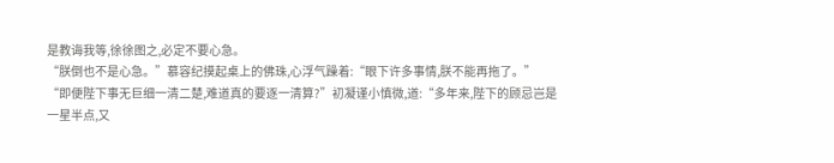是教诲我等,徐徐图之,必定不要心急。
“朕倒也不是心急。”慕容纪摸起桌上的佛珠,心浮气躁着:“眼下许多事情,朕不能再拖了。”
“即便陛下事无巨细一清二楚,难道真的要逐一清算?”初凝谨小慎微,道:“多年来,陛下的顾忌岂是一星半点,又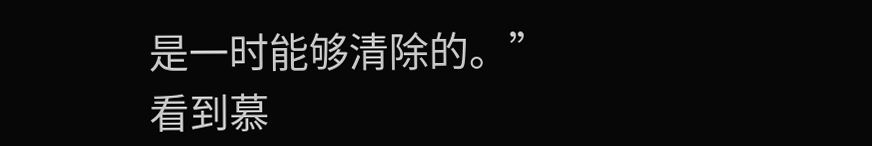是一时能够清除的。”
看到慕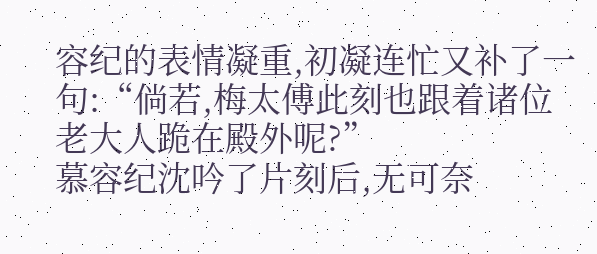容纪的表情凝重,初凝连忙又补了一句:“倘若,梅太傅此刻也跟着诸位老大人跪在殿外呢?”
慕容纪沈吟了片刻后,无可奈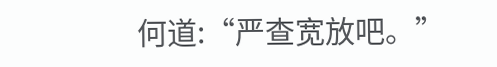何道:“严查宽放吧。”